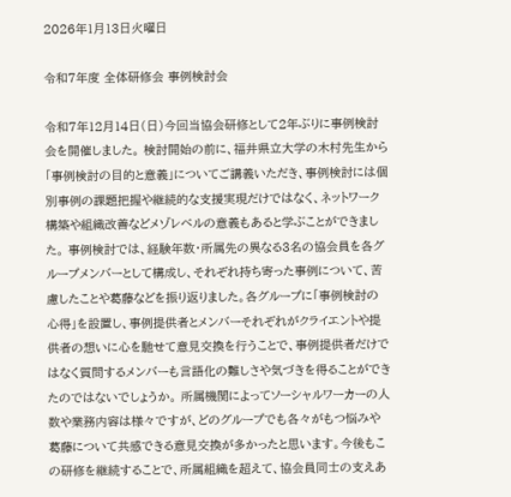2026年1月13日火曜日

令和7年度 全体研修会 事例検討会

令和7年12月14日(日)今回当協会研修として2年ぶりに事例検討会を開催しました。 検討開始の前に、福井県立大学の木村先生から「事例検討の目的と意義」についてご講義いただき、事例検討には個別事例の課題把握や継続的な支援実現だけではなく、ネットワーク構築や組織改善などメゾレベルの意義もあると学ぶことができました。 事例検討では、経験年数・所属先の異なる3名の協会員を各グループメンバーとして構成し、それぞれ持ち寄った事例について、苦慮したことや葛藤などを振り返りました。各グループに「事例検討の心得」を設置し、事例提供者とメンバーそれぞれがクライエントや提供者の想いに心を馳せて意見交換を行うことで、事例提供者だけではなく質問するメンバーも言語化の難しさや気づきを得ることができたのではないでしょうか。 所属機関によってソーシャルワーカーの人数や業務内容は様々ですが、どのグループでも各々がもつ悩みや葛藤について共感できる意見交換が多かったと思います。今後もこの研修を継続することで、所属組織を超えて、協会員同士の支えあ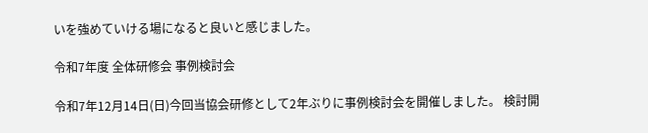いを強めていける場になると良いと感じました。

令和7年度 全体研修会 事例検討会

令和7年12月14日(日)今回当協会研修として2年ぶりに事例検討会を開催しました。 検討開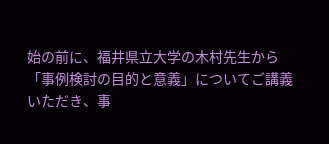始の前に、福井県立大学の木村先生から「事例検討の目的と意義」についてご講義いただき、事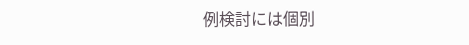例検討には個別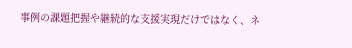事例の課題把握や継続的な支援実現だけではなく、ネ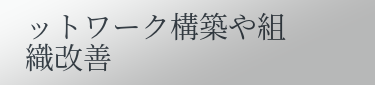ットワーク構築や組織改善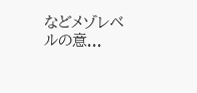などメゾレベルの意...